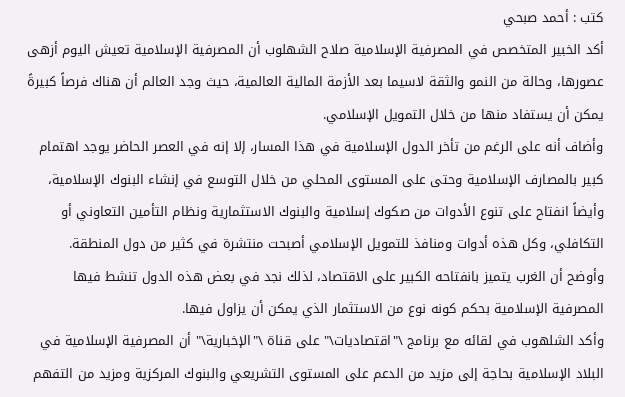كتب : أحمد صبحي
أكد الخبير المتخصص في المصرفية الإسلامية صلاح الشهلوب أن المصرفية الإسلامية تعيش اليوم أزهى عصورها، وحالة من النمو والثقة لاسيما بعد الأزمة المالية العالمية، حيث وجد العالم أن هناك فرصاً كبيرةً يمكن أن يستفاد منها من خلال التمويل الإسلامي.
وأضاف أنه على الرغم من تأخر الدول الإسلامية في هذا المسار، إلا إنه في العصر الحاضر يوجد اهتمام كبير بالمصارف الإسلامية وحتى على المستوى المحلي من خلال التوسع في إنشاء البنوك الإسلامية، وأيضاً انفتاح على تنوع الأدوات من صكوك إسلامية والبنوك الاستثمارية ونظام التأمين التعاوني أو التكافلي، وكل هذه أدوات ومنافذ للتمويل الإسلامي أصبحت منتشرة في كثير من دول المنطقة.
وأوضح أن الغرب يتميز بانفتاحه الكبير على الاقتصاد، لذلك نجد في بعض هذه الدول تنشط فيها المصرفية الإسلامية بحكم كونه نوع من الاستثمار الذي يمكن أن يزاول فيها.
وأكد الشلهوب في لقائه مع برنامج \"اقتصاديات\" على قناة \"الإخبارية\" أن المصرفية الإسلامية في البلاد الإسلامية بحاجة إلى مزيد من الدعم على المستوى التشريعي والبنوك المركزية ومزيد من التفهم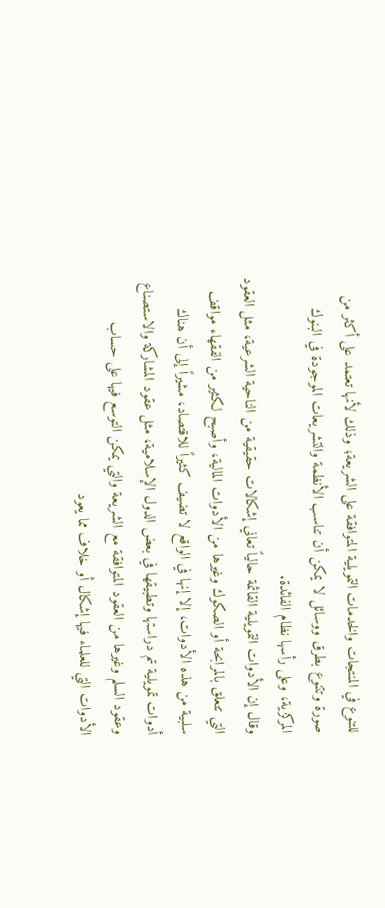للتنوع في المنتجات والخدمات التمويلية المتوافقة على الشريعة؛ وذلك لأنها تعتمد على أكثر من صورة وتتنوع بطرق ووسائل لا يمكن أن تناسب الأنظمة والتشريعات الموجودة في البنوك المركزية، وعلى رأسها نظام الفائدة.
وقال إن الأدوات التمويلية القائمة حالياً تعاني إشكالات حقيقية من الناحية الشرعية، مثل العقود التي تتعلق بالمرابحة أو الصكوك وغيرها من الأدوات المالية، وأصبح لكثير من الفقهاء مواقف سلبية من هذه الأدوات، إلا إنها في الواقع لا تضيف كثيراً للاقتصاد، مشيراً إلى أن هناك أدوات تمويلية تم دراستها وتطبيقها في بعض الدول الإسلامية، مثل عقود المشاركة والاستصناع وعقود السلم وغيرها من العقود المتوافقة مع الشريعة والتي يمكن التوسع فيها على حساب الأدوات التي للعلماء فيها إشكال أو خلاف مما يعود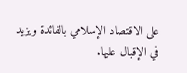على الاقتصاد الإسلامي بالفائدة ويزيد في الإقبال عليها.